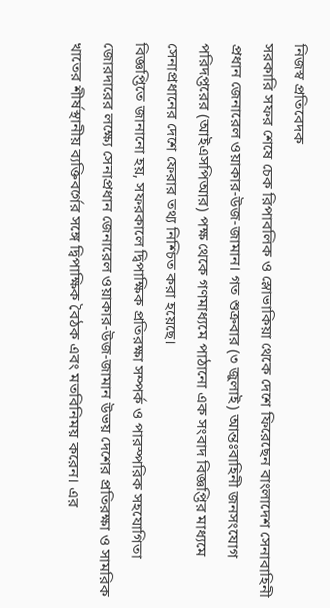নিজস্ব প্রতিবেদক
সরকারি সফর শেষে চেক রিপাবলিক ও স্লোভাকিয়া থেকে দেশে ফিরেছেন বাংলাদেশ সেনাবাহিনী প্রধান জেনারেল ওয়াকার-উজ-জামান। গত শুক্রবার (৩ জুলাই) আন্তঃবাহিনী জনসংযোগ পরিদপ্তরের (আইএসপিআর) পক্ষ থেকে গণমাধ্যমে পাঠানো এক সংবাদ বিজ্ঞপ্তির মাধ্যমে সেনাপ্রধানের দেশে ফেরার তথ্য নিশ্চিত করা হয়েছে।
বিজ্ঞপ্তিতে জানানো হয়, সফরকালে দ্বিপাক্ষিক প্রতিরক্ষা সম্পর্ক ও পারস্পরিক সহযোগিতা জোরদারের লক্ষ্যে সেনাপ্রধান জেনারেল ওয়াকার-উজ-জামান উভয় দেশের প্রতিরক্ষা ও সামরিক খাতের শীর্ষস্থানীয় ব্যক্তিবর্গের সঙ্গে দ্বিপাক্ষিক বৈঠক এবং মতবিনিময় করেন। এর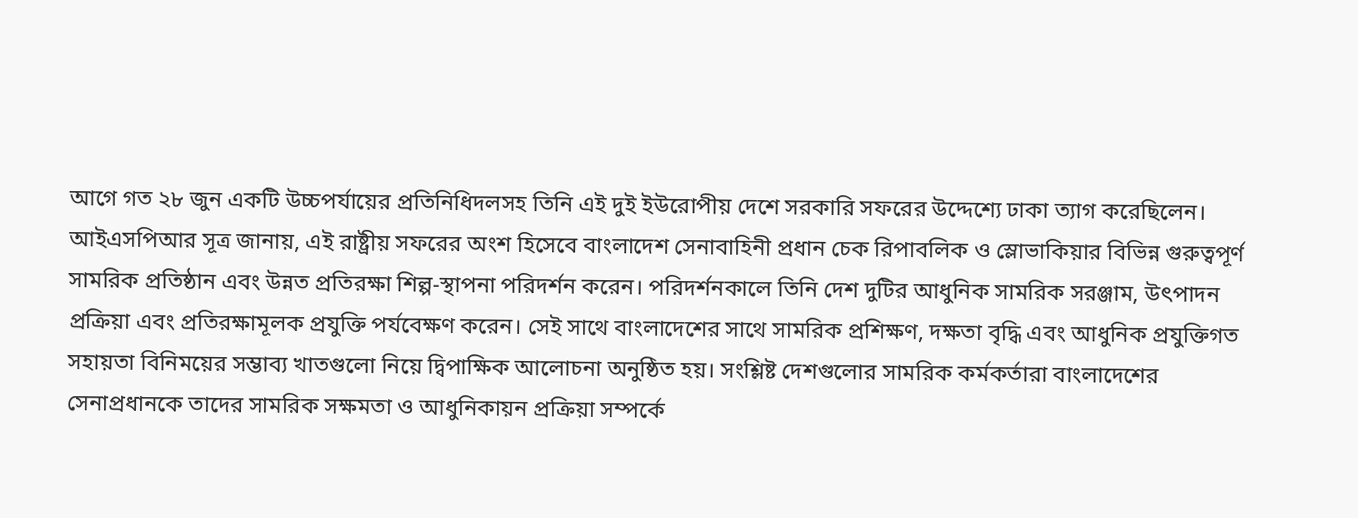আগে গত ২৮ জুন একটি উচ্চপর্যায়ের প্রতিনিধিদলসহ তিনি এই দুই ইউরোপীয় দেশে সরকারি সফরের উদ্দেশ্যে ঢাকা ত্যাগ করেছিলেন।
আইএসপিআর সূত্র জানায়, এই রাষ্ট্রীয় সফরের অংশ হিসেবে বাংলাদেশ সেনাবাহিনী প্রধান চেক রিপাবলিক ও স্লোভাকিয়ার বিভিন্ন গুরুত্বপূর্ণ সামরিক প্রতিষ্ঠান এবং উন্নত প্রতিরক্ষা শিল্প-স্থাপনা পরিদর্শন করেন। পরিদর্শনকালে তিনি দেশ দুটির আধুনিক সামরিক সরঞ্জাম, উৎপাদন প্রক্রিয়া এবং প্রতিরক্ষামূলক প্রযুক্তি পর্যবেক্ষণ করেন। সেই সাথে বাংলাদেশের সাথে সামরিক প্রশিক্ষণ, দক্ষতা বৃদ্ধি এবং আধুনিক প্রযুক্তিগত সহায়তা বিনিময়ের সম্ভাব্য খাতগুলো নিয়ে দ্বিপাক্ষিক আলোচনা অনুষ্ঠিত হয়। সংশ্লিষ্ট দেশগুলোর সামরিক কর্মকর্তারা বাংলাদেশের সেনাপ্রধানকে তাদের সামরিক সক্ষমতা ও আধুনিকায়ন প্রক্রিয়া সম্পর্কে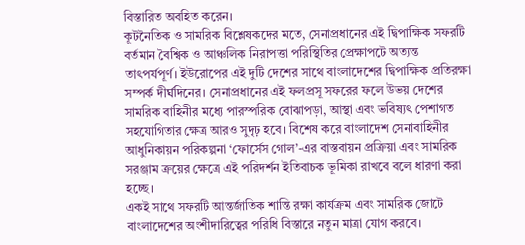বিস্তারিত অবহিত করেন।
কূটনৈতিক ও সামরিক বিশ্লেষকদের মতে, সেনাপ্রধানের এই দ্বিপাক্ষিক সফরটি বর্তমান বৈশ্বিক ও আঞ্চলিক নিরাপত্তা পরিস্থিতির প্রেক্ষাপটে অত্যন্ত তাৎপর্যপূর্ণ। ইউরোপের এই দুটি দেশের সাথে বাংলাদেশের দ্বিপাক্ষিক প্রতিরক্ষা সম্পর্ক দীর্ঘদিনের। সেনাপ্রধানের এই ফলপ্রসূ সফরের ফলে উভয় দেশের সামরিক বাহিনীর মধ্যে পারস্পরিক বোঝাপড়া, আস্থা এবং ভবিষ্যৎ পেশাগত সহযোগিতার ক্ষেত্র আরও সুদৃঢ় হবে। বিশেষ করে বাংলাদেশ সেনাবাহিনীর আধুনিকায়ন পরিকল্পনা ‘ফোর্সেস গোল’-এর বাস্তবায়ন প্রক্রিয়া এবং সামরিক সরঞ্জাম ক্রয়ের ক্ষেত্রে এই পরিদর্শন ইতিবাচক ভূমিকা রাখবে বলে ধারণা করা হচ্ছে।
একই সাথে সফরটি আন্তর্জাতিক শান্তি রক্ষা কার্যক্রম এবং সামরিক জোটে বাংলাদেশের অংশীদারিত্বের পরিধি বিস্তারে নতুন মাত্রা যোগ করবে।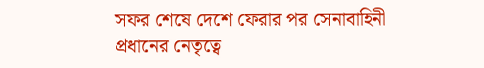সফর শেষে দেশে ফেরার পর সেনাবাহিনী প্রধানের নেতৃত্বে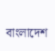বাংলাদেশ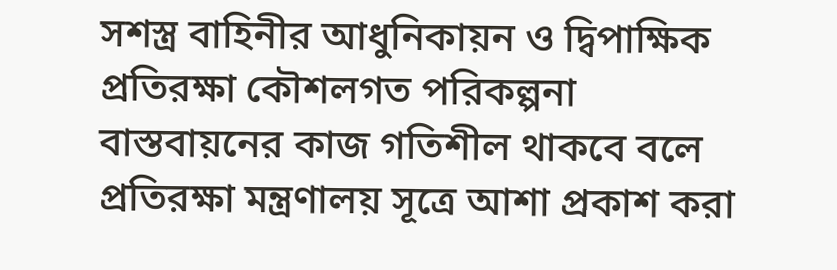সশস্ত্র বাহিনীর আধুনিকায়ন ও দ্বিপাক্ষিক প্রতিরক্ষা কৌশলগত পরিকল্পনা বাস্তবায়নের কাজ গতিশীল থাকবে বলে প্রতিরক্ষা মন্ত্রণালয় সূত্রে আশা প্রকাশ করা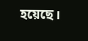হয়েছে।